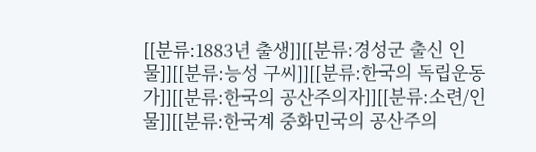[[분류:1883년 출생]][[분류:경성군 출신 인물]][[분류:능성 구씨]][[분류:한국의 독립운동가]][[분류:한국의 공산주의자]][[분류:소련/인물]][[분류:한국계 중화민국의 공산주의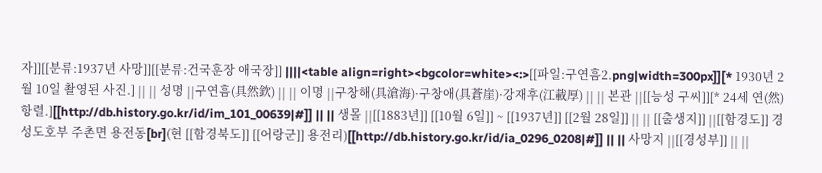자]][[분류:1937년 사망]][[분류:건국훈장 애국장]] ||||<table align=right><bgcolor=white><:>[[파일:구연흠2.png|width=300px]][* 1930년 2월 10일 촬영된 사진.] || || 성명 ||구연흠(具然欽) || || 이명 ||구창해(具滄海)·구창애(具蒼崖)·강재후(江載厚) || || 본관 ||[[능성 구씨]][* 24세 연(然) 항렬.][[http://db.history.go.kr/id/im_101_00639|#]] || || 생몰 ||[[1883년]] [[10월 6일]] ~ [[1937년]] [[2월 28일]] || || [[출생지]] ||[[함경도]] 경성도호부 주촌면 용전동[br](현 [[함경북도]] [[어랑군]] 용전리)[[http://db.history.go.kr/id/ia_0296_0208|#]] || || 사망지 ||[[경성부]] || ||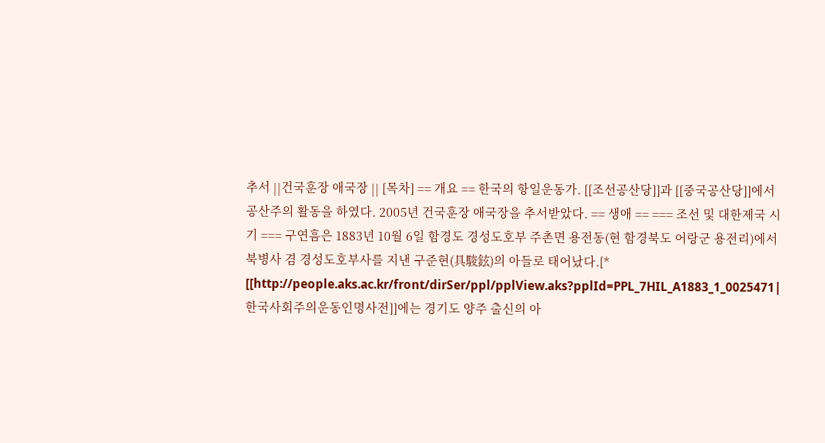추서 ||건국훈장 애국장 || [목차] == 개요 == 한국의 항일운동가. [[조선공산당]]과 [[중국공산당]]에서 공산주의 활동을 하였다. 2005년 건국훈장 애국장을 추서받았다. == 생애 == === 조선 및 대한제국 시기 === 구연흠은 1883년 10월 6일 함경도 경성도호부 주촌면 용전동(현 함경북도 어랑군 용전리)에서 북병사 겸 경성도호부사를 지낸 구준현(具駿鉉)의 아들로 태어났다.[* [[http://people.aks.ac.kr/front/dirSer/ppl/pplView.aks?pplId=PPL_7HIL_A1883_1_0025471|한국사회주의운동인명사전]]에는 경기도 양주 출신의 아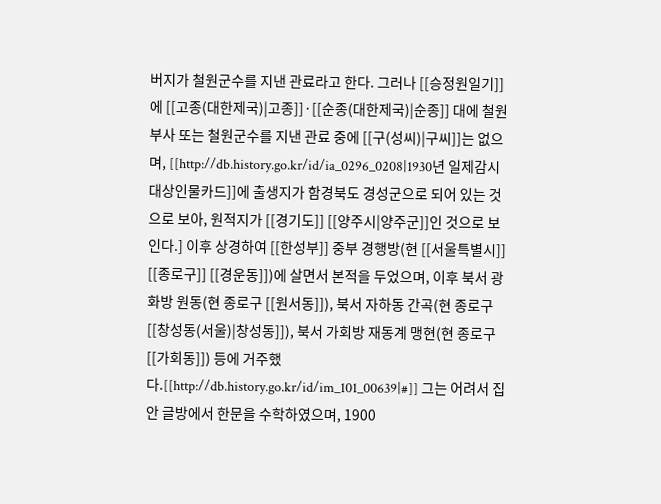버지가 철원군수를 지낸 관료라고 한다. 그러나 [[승정원일기]]에 [[고종(대한제국)|고종]]·[[순종(대한제국)|순종]] 대에 철원부사 또는 철원군수를 지낸 관료 중에 [[구(성씨)|구씨]]는 없으며, [[http://db.history.go.kr/id/ia_0296_0208|1930년 일제감시대상인물카드]]에 출생지가 함경북도 경성군으로 되어 있는 것으로 보아, 원적지가 [[경기도]] [[양주시|양주군]]인 것으로 보인다.] 이후 상경하여 [[한성부]] 중부 경행방(현 [[서울특별시]] [[종로구]] [[경운동]])에 살면서 본적을 두었으며, 이후 북서 광화방 원동(현 종로구 [[원서동]]), 북서 자하동 간곡(현 종로구 [[창성동(서울)|창성동]]), 북서 가회방 재동계 맹현(현 종로구 [[가회동]]) 등에 거주했다.[[http://db.history.go.kr/id/im_101_00639|#]] 그는 어려서 집안 글방에서 한문을 수학하였으며, 1900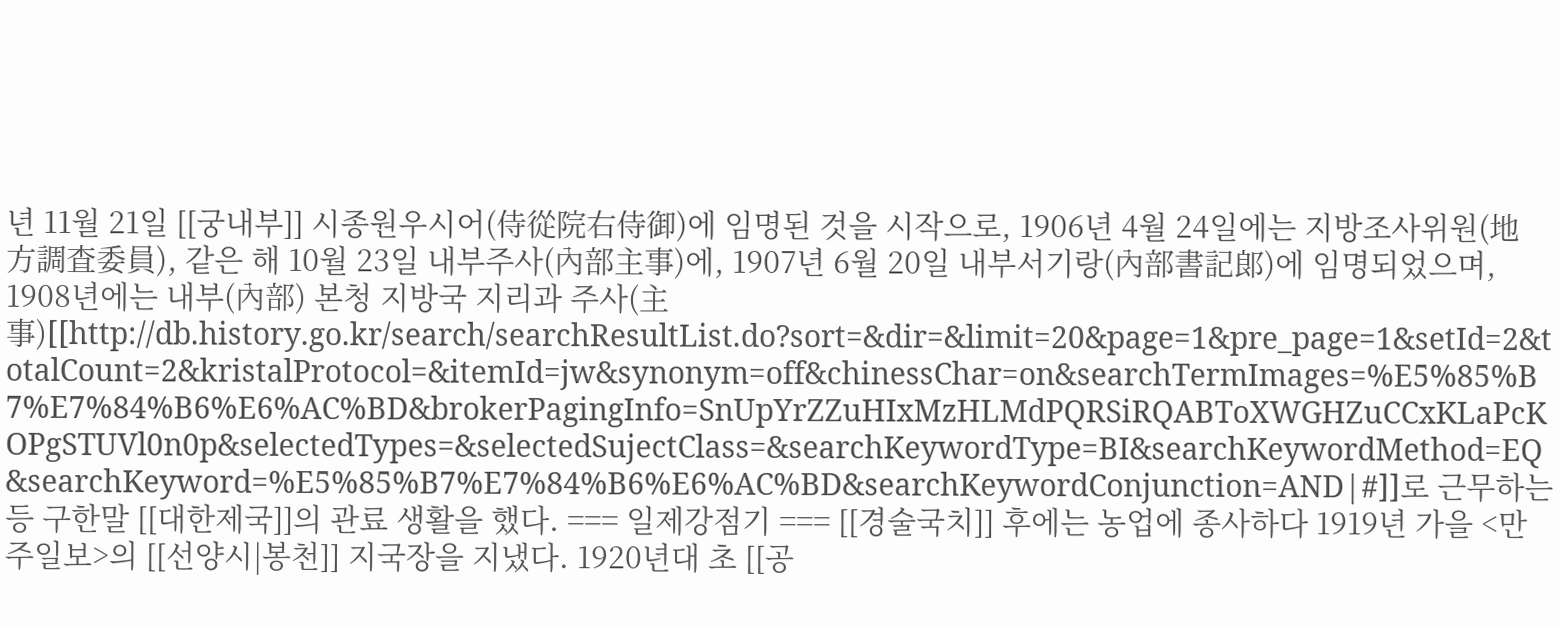년 11월 21일 [[궁내부]] 시종원우시어(侍從院右侍御)에 임명된 것을 시작으로, 1906년 4월 24일에는 지방조사위원(地方調査委員), 같은 해 10월 23일 내부주사(內部主事)에, 1907년 6월 20일 내부서기랑(內部書記郞)에 임명되었으며, 1908년에는 내부(內部) 본청 지방국 지리과 주사(主事)[[http://db.history.go.kr/search/searchResultList.do?sort=&dir=&limit=20&page=1&pre_page=1&setId=2&totalCount=2&kristalProtocol=&itemId=jw&synonym=off&chinessChar=on&searchTermImages=%E5%85%B7%E7%84%B6%E6%AC%BD&brokerPagingInfo=SnUpYrZZuHIxMzHLMdPQRSiRQABToXWGHZuCCxKLaPcKOPgSTUVl0n0p&selectedTypes=&selectedSujectClass=&searchKeywordType=BI&searchKeywordMethod=EQ&searchKeyword=%E5%85%B7%E7%84%B6%E6%AC%BD&searchKeywordConjunction=AND|#]]로 근무하는 등 구한말 [[대한제국]]의 관료 생활을 했다. === 일제강점기 === [[경술국치]] 후에는 농업에 종사하다 1919년 가을 <만주일보>의 [[선양시|봉천]] 지국장을 지냈다. 1920년대 초 [[공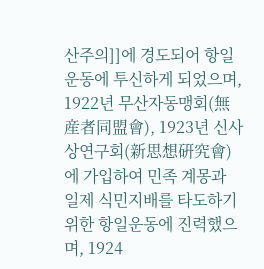산주의]]에 경도되어 항일운동에 투신하게 되었으며, 1922년 무산자동맹회(無産者同盟會), 1923년 신사상연구회(新思想硏究會)에 가입하여 민족 계몽과 일제 식민지배를 타도하기 위한 항일운동에 진력했으며, 1924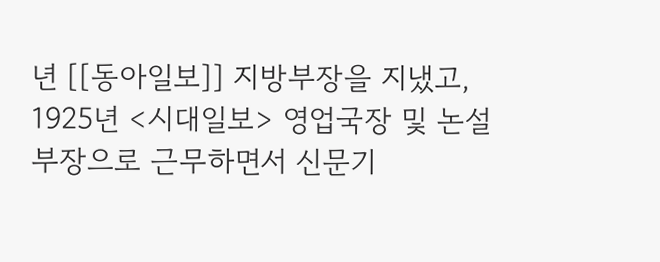년 [[동아일보]] 지방부장을 지냈고, 1925년 <시대일보> 영업국장 및 논설부장으로 근무하면서 신문기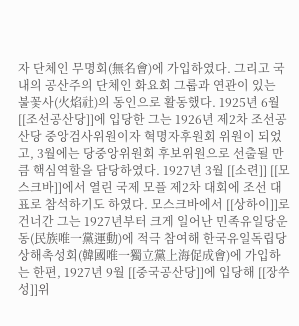자 단체인 무명회(無名會)에 가입하였다. 그리고 국내의 공산주의 단체인 화요회 그룹과 연관이 있는 불꽃사(火焰社)의 동인으로 활동했다. 1925년 6월 [[조선공산당]]에 입당한 그는 1926년 제2차 조선공산당 중앙검사위원이자 혁명자후원회 위원이 되었고, 3월에는 당중앙위원회 후보위원으로 선출될 만큼 핵심역할을 담당하였다. 1927년 3월 [[소련]] [[모스크바]]에서 열린 국제 모플 제2차 대회에 조선 대표로 참석하기도 하였다. 모스크바에서 [[상하이]]로 건너간 그는 1927년부터 크게 일어난 민족유일당운동(民族唯一黨運動)에 적극 참여해 한국유일독립당상해촉성회(韓國唯一獨立黨上海促成會)에 가입하는 한편, 1927년 9월 [[중국공산당]]에 입당해 [[장쑤성]]위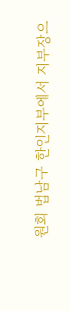원회 법남구 한인지부에서 지부장으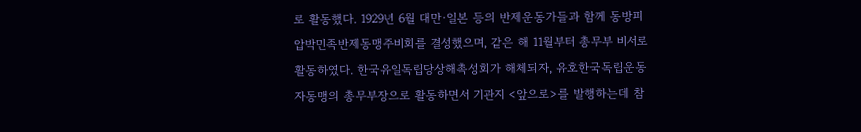로 활동했다. 1929년 6월 대만·일본 등의 반제운동가들과 함께 동방피압박민족반제동맹주비회를 결성했으며, 같은 해 11월부터 총무부 비서로 활동하였다. 한국유일독립당상해촉성회가 해체되자, 유호한국독립운동자동맹의 총무부장으로 활동하면서 기관지 <앞으로>를 발행하는데 참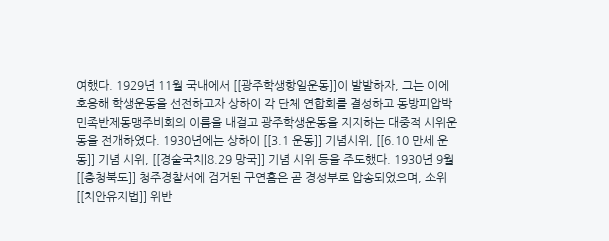여했다. 1929년 11월 국내에서 [[광주학생항일운동]]이 발발하자, 그는 이에 호응해 학생운동을 선전하고자 상하이 각 단체 연합회를 결성하고 동방피압박민족반제동맹주비회의 이름을 내걸고 광주학생운동을 지지하는 대중적 시위운동을 전개하였다. 1930년에는 상하이 [[3.1 운동]] 기념시위, [[6.10 만세 운동]] 기념 시위, [[경술국치|8.29 망국]] 기념 시위 등을 주도했다. 1930년 9월 [[충청북도]] 청주경찰서에 검거된 구연흠은 곧 경성부로 압송되었으며, 소위 [[치안유지법]] 위반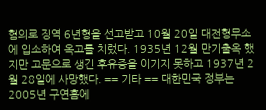혐의로 징역 6년형을 선고받고 10월 20일 대전형무소에 입소하여 옥고를 치렀다. 1935년 12월 만기출옥 했지만 고문으로 생긴 후유증을 이기지 못하고 1937년 2월 28일에 사망했다. == 기타 == 대한민국 정부는 2005년 구연흠에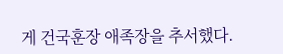게 건국훈장 애족장을 추서했다.